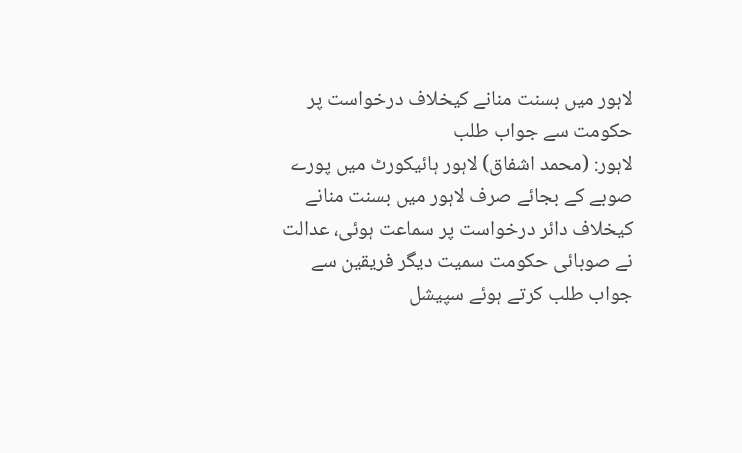لاہور میں بسنت منانے کیخلاف درخواست پر حکومت سے جواب طلب
لاہور: (محمد اشفاق) لاہور ہائیکورٹ میں پورے صوبے کے بجائے صرف لاہور میں بسنت منانے کیخلاف دائر درخواست پر سماعت ہوئی، عدالت نے صوبائی حکومت سمیت دیگر فریقین سے جواب طلب کرتے ہوئے سپیشل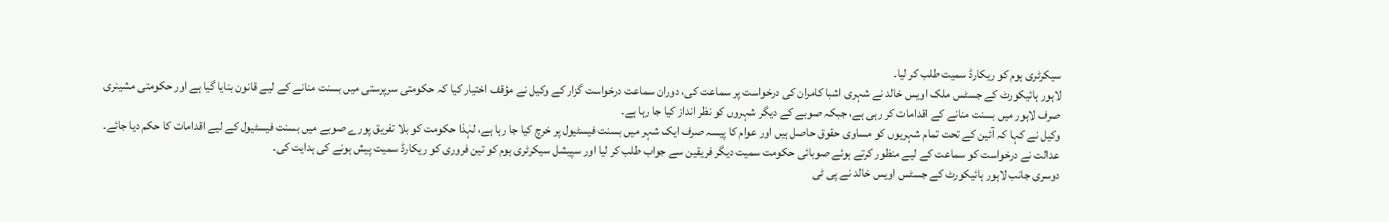سیکرٹری ہوم کو ریکارڈ سمیت طلب کر لیا۔
لاہور ہائیکورٹ کے جسٹس ملک اویس خالد نے شہری اشبا کامران کی درخواست پر سماعت کی، دوران سماعت درخواست گزار کے وکیل نے مؤقف اختیار کیا کہ حکومتی سرپرستی میں بسنت منانے کے لیے قانون بنایا گیا ہے اور حکومتی مشینری صرف لاہور میں بسنت منانے کے اقدامات کر رہی ہے، جبکہ صوبے کے دیگر شہروں کو نظر انداز کیا جا رہا ہے۔
وکیل نے کہا کہ آئین کے تحت تمام شہریوں کو مساوی حقوق حاصل ہیں اور عوام کا پیسہ صرف ایک شہر میں بسنت فیسٹیول پر خرچ کیا جا رہا ہے، لہٰذا حکومت کو بلا تفریق پورے صوبے میں بسنت فیسٹیول کے لیے اقدامات کا حکم دیا جائے۔
عدالت نے درخواست کو سماعت کے لیے منظور کرتے ہوئے صوبائی حکومت سمیت دیگر فریقین سے جواب طلب کر لیا اور سپیشل سیکرٹری ہوم کو تین فروری کو ریکارڈ سمیت پیش ہونے کی ہدایت کی۔
دوسری جانب لاہور ہائیکورٹ کے جسٹس اویس خالد نے پی ٹی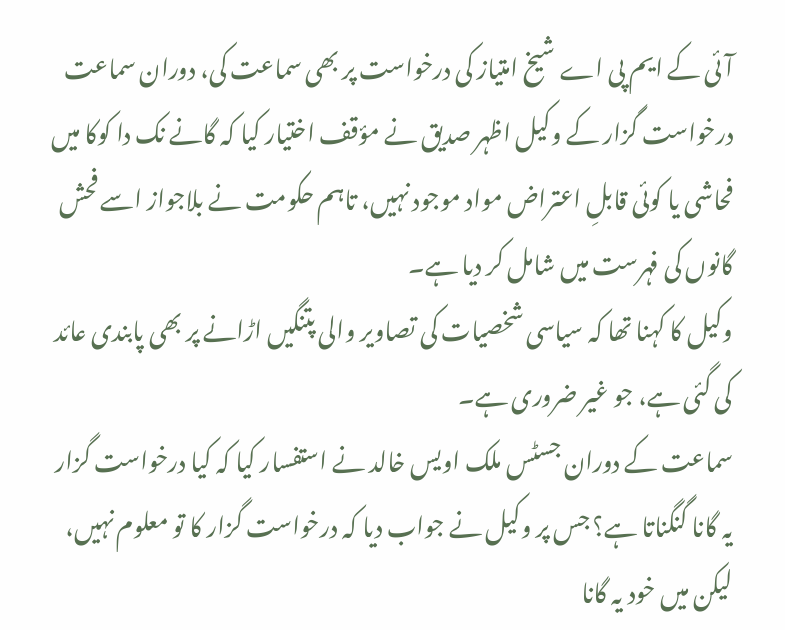آئی کے ایم پی اے شیخ امتیاز کی درخواست پر بھی سماعت کی، دوران سماعت درخواست گزار کے وکیل اظہر صدیق نے مؤقف اختیار کیا کہ گانے نک دا کوکا میں فحاشی یا کوئی قابلِ اعتراض مواد موجود نہیں، تاہم حکومت نے بلاجواز اسے فحش گانوں کی فہرست میں شامل کر دیا ہے۔
وکیل کا کہنا تھا کہ سیاسی شخصیات کی تصاویر والی پتنگیں اڑانے پر بھی پابندی عائد کی گئی ہے، جو غیر ضروری ہے۔
سماعت کے دوران جسٹس ملک اویس خالد نے استفسار کیا کہ کیا درخواست گزار یہ گانا گنگناتا ہے؟ جس پر وکیل نے جواب دیا کہ درخواست گزار کا تو معلوم نہیں، لیکن میں خود یہ گانا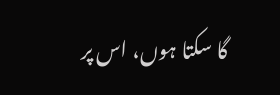گا سکتا ہوں، اس پر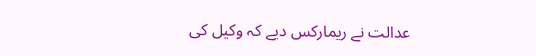عدالت نے ریمارکس دیے کہ وکیل کی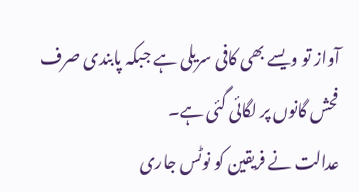آواز تو ویسے بھی کافی سریلی ہے جبکہ پابندی صرف فحش گانوں پر لگائی گئی ہے۔
عدالت نے فریقین کو نوٹس جاری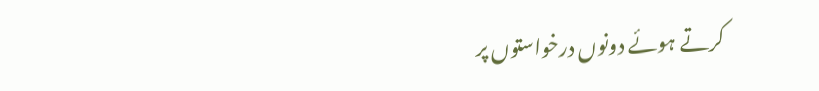کرتے ہوئے دونوں درخواستوں پر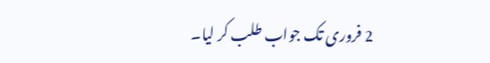2 فروری تک جواب طلب کر لیا۔